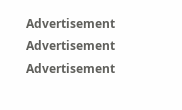Advertisement
Advertisement
Advertisement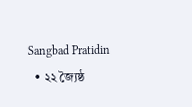Sangbad Pratidin
  • ২২ জ্যৈষ্ঠ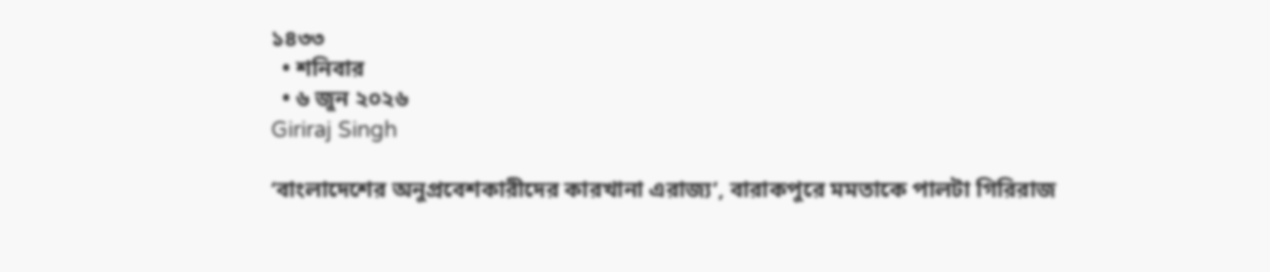১৪৩৩
  • শনিবার
  • ৬ জুন ২০২৬
Giriraj Singh

‘বাংলাদেশের অনুপ্রবেশকারীদের কারখানা এরাজ্য’, বারাকপুরে মমতাকে পালটা গিরিরাজ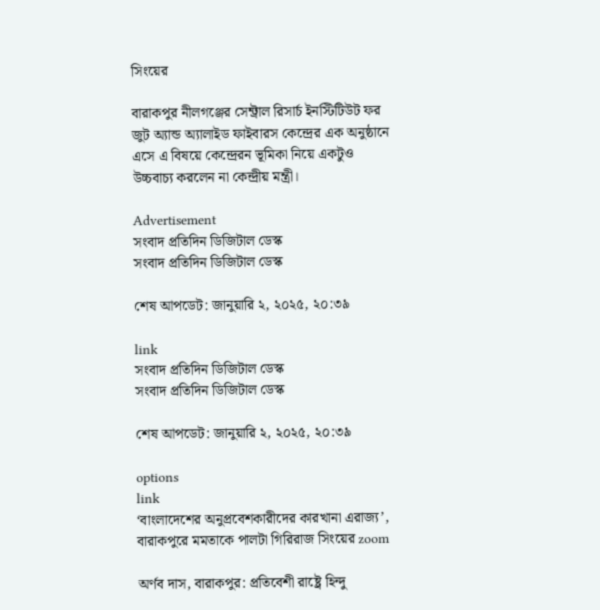সিংয়ের

বারাকপুর নীলগঞ্জের সেন্ট্রাল রিসার্চ ইনস্টিটিউট ফর জুট অ্যান্ড অ্যালাইড ফাইবারস কেন্দ্রের এক অনুষ্ঠানে এসে এ বিষয়ে কেন্দ্রেরন ভূমিকা নিয়ে একটুও উচ্চবাচ্য করলেন না কেন্দ্রীয় মন্ত্রী।

Advertisement
সংবাদ প্রতিদিন ডিজিটাল ডেস্ক
সংবাদ প্রতিদিন ডিজিটাল ডেস্ক

শেষ আপডেট: জানুয়ারি ২, ২০২৫, ২০:৩৯

link
সংবাদ প্রতিদিন ডিজিটাল ডেস্ক
সংবাদ প্রতিদিন ডিজিটাল ডেস্ক

শেষ আপডেট: জানুয়ারি ২, ২০২৫, ২০:৩৯

options
link
‘বাংলাদেশের অনুপ্রবেশকারীদের কারখানা এরাজ্য’, বারাকপুরে মমতাকে পালটা গিরিরাজ সিংয়ের zoom

অর্ণব দাস, বারাকপুর: প্রতিবেশী রাষ্ট্রে হিন্দু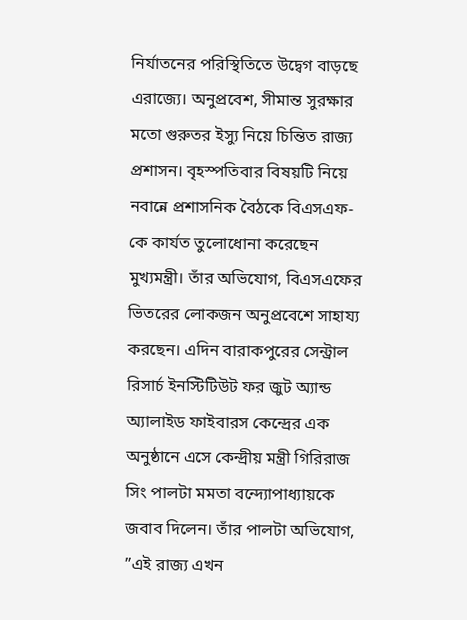নির্যাতনের পরিস্থিতিতে উদ্বেগ বাড়ছে এরাজ্যে। অনুপ্রবেশ, সীমান্ত সুরক্ষার মতো গুরুতর ইস্যু নিয়ে চিন্তিত রাজ্য প্রশাসন। বৃহস্পতিবার বিষয়টি নিয়ে নবান্নে প্রশাসনিক বৈঠকে বিএসএফ-কে কার্যত তুলোধোনা করেছেন মুখ্যমন্ত্রী। তাঁর অভিযোগ, বিএসএফের ভিতরের লোকজন অনুপ্রবেশে সাহায্য করছেন। এদিন বারাকপুরের সেন্ট্রাল রিসার্চ ইনস্টিটিউট ফর জুট অ্যান্ড অ্যালাইড ফাইবারস কেন্দ্রের এক অনুষ্ঠানে এসে কেন্দ্রীয় মন্ত্রী গিরিরাজ সিং পালটা মমতা বন্দ্যোপাধ্যায়কে জবাব দিলেন। তাঁর পালটা অভিযোগ, ”এই রাজ্য এখন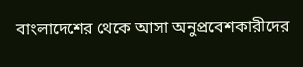বাংলাদেশের থেকে আসা অনুপ্রবেশকারীদের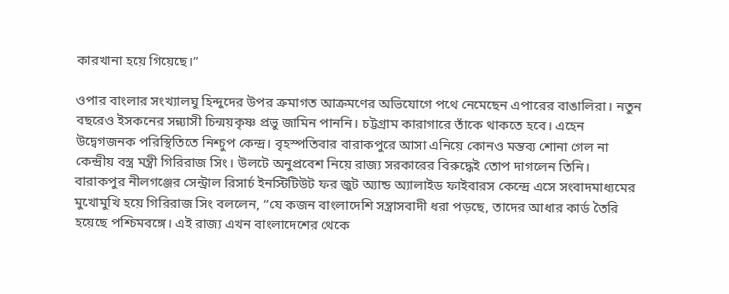কারখানা হয়ে গিয়েছে।”

ওপার বাংলার সংখ্যালঘু হিন্দুদের উপর ক্রমাগত আক্রমণের অভিযোগে পথে নেমেছেন এপারের বাঙালিরা। নতুন বছরেও ইসকনের সন্ন্যাসী চিন্ময়কৃষ্ণ প্রভু জামিন পাননি। চট্টগ্রাম কারাগারে তাঁকে থাকতে হবে। এহেন উদ্বেগজনক পরিস্থিতিতে নিশ্চুপ কেন্দ্র। বৃহস্পতিবার বারাকপুরে আসা এনিয়ে কোনও মন্তব্য শোনা গেল না কেন্দ্রীয় বস্ত্র মন্ত্রী গিরিরাজ সিং। উলটে অনুপ্রবেশ নিয়ে রাজ্য সরকারের বিরুদ্ধেই তোপ দাগলেন তিনি। বারাকপুর নীলগঞ্জের সেন্ট্রাল রিসার্চ ইনস্টিটিউট ফর জুট অ্যান্ড অ্যালাইড ফাইবারস কেন্দ্রে এসে সংবাদমাধ্যমের মুখোমুখি হয়ে গিরিরাজ সিং বললেন, “যে কজন বাংলাদেশি সন্ত্রাসবাদী ধরা পড়ছে, তাদের আধার কার্ড তৈরি হয়েছে পশ্চিমবঙ্গে। এই রাজ্য এখন বাংলাদেশের থেকে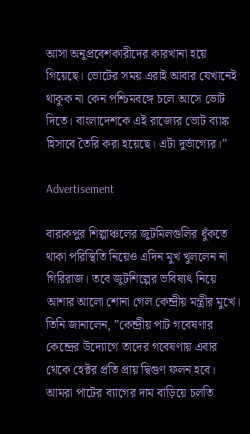আসা অনুপ্রবেশকারীদের কারখানা হয়ে গিয়েছে। ভোটের সময় এরাই আবার যেখানেই থাকুক না কেন পশ্চিমবঙ্গে চলে আসে ভোট দিতে। বাংলাদেশকে এই রাজ্যের ভোট ব্যাঙ্ক হিসাবে তৈরি করা হয়েছে। এটা দুর্ভাগ্যের।”

Advertisement

বারাকপুর শিল্পাঞ্চলের জুটমিলগুলির ধুঁকতে থাকা পরিস্থিতি নিয়েও এদিন মুখ খুললেন না গিরিরাজ। তবে জুটশিল্পের ভবিষ্যৎ নিয়ে আশার আলো শোনা গেল কেন্দ্রীয় মন্ত্রীর মুখে। তিনি জানালেন, ”কেন্দ্রীয় পাট গবেষণার কেন্দ্রের উদ্যোগে তাদের গবেষণায় এবার থেকে হেক্টর প্রতি প্রায় দ্বিগুণ ফলন হবে। আমরা পাটের ব্যাগের দাম বাড়িয়ে চলতি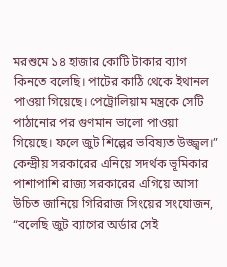মরশুমে ১৪ হাজার কোটি টাকার ব্যাগ কিনতে বলেছি। পাটের কাঠি থেকে ইথানল পাওয়া গিয়েছে। পেট্রোলিয়াম মন্ত্রকে সেটি পাঠানোর পর গুণমান ভালো পাওয়া গিয়েছে। ফলে জুট শিল্পের ভবিষ্যত উজ্জ্বল।” কেন্দ্রীয় সরকারের এনিয়ে সদর্থক ভূমিকার পাশাপাশি রাজ্য সরকারের এগিয়ে আসা উচিত জানিয়ে গিরিরাজ সিংয়ের সংযোজন, “বলেছি জুট ব্যাগের অর্ডার সেই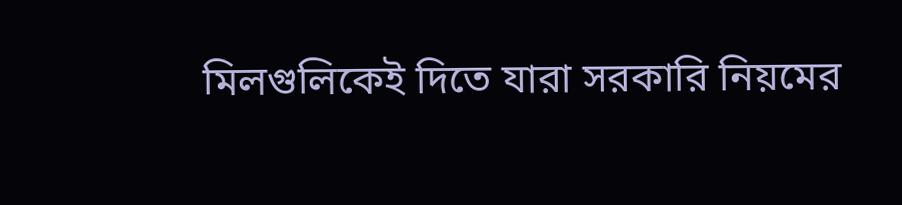মিলগুলিকেই দিতে যারা সরকারি নিয়মের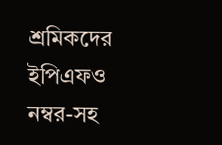শ্রমিকদের ইপিএফও নম্বর-সহ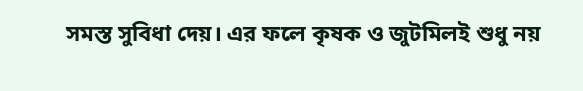সমস্ত সুবিধা দেয়। এর ফলে কৃষক ও জুটমিলই শুধু নয়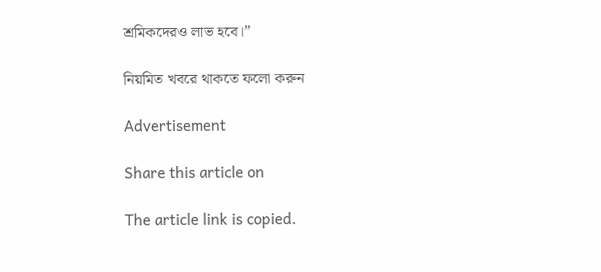শ্রমিকদেরও লাভ হবে।”

নিয়মিত খবরে থাকতে ফলো করুন

Advertisement

Share this article on

The article link is copied.